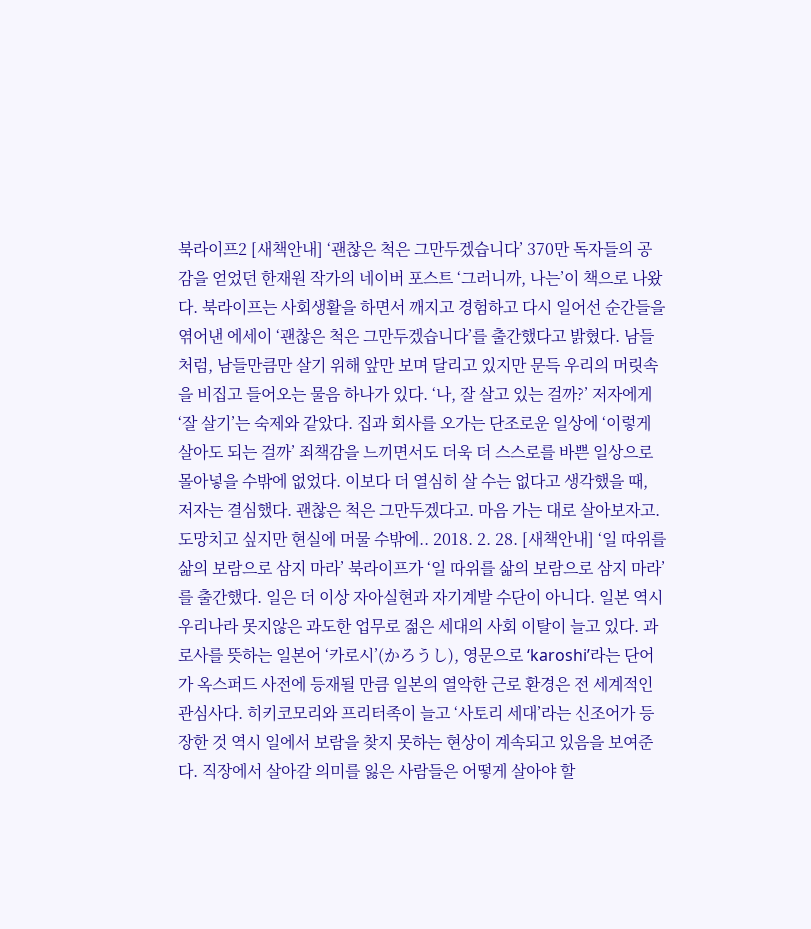북라이프2 [새책안내] ‘괜찮은 척은 그만두겠습니다’ 370만 독자들의 공감을 얻었던 한재원 작가의 네이버 포스트 ‘그러니까, 나는’이 책으로 나왔다. 북라이프는 사회생활을 하면서 깨지고 경험하고 다시 일어선 순간들을 엮어낸 에세이 ‘괜찮은 척은 그만두겠습니다’를 출간했다고 밝혔다. 남들처럼, 남들만큼만 살기 위해 앞만 보며 달리고 있지만 문득 우리의 머릿속을 비집고 들어오는 물음 하나가 있다. ‘나, 잘 살고 있는 걸까?’ 저자에게 ‘잘 살기’는 숙제와 같았다. 집과 회사를 오가는 단조로운 일상에 ‘이렇게 살아도 되는 걸까’ 죄책감을 느끼면서도 더욱 더 스스로를 바쁜 일상으로 몰아넣을 수밖에 없었다. 이보다 더 열심히 살 수는 없다고 생각했을 때, 저자는 결심했다. 괜찮은 척은 그만두겠다고. 마음 가는 대로 살아보자고. 도망치고 싶지만 현실에 머물 수밖에.. 2018. 2. 28. [새책안내] ‘일 따위를 삶의 보람으로 삼지 마라’ 북라이프가 ‘일 따위를 삶의 보람으로 삼지 마라’를 출간했다. 일은 더 이상 자아실현과 자기계발 수단이 아니다. 일본 역시 우리나라 못지않은 과도한 업무로 젊은 세대의 사회 이탈이 늘고 있다. 과로사를 뜻하는 일본어 ‘카로시’(かろうし), 영문으로 ‘karoshi’라는 단어가 옥스퍼드 사전에 등재될 만큼 일본의 열악한 근로 환경은 전 세계적인 관심사다. 히키코모리와 프리터족이 늘고 ‘사토리 세대’라는 신조어가 등장한 것 역시 일에서 보람을 찾지 못하는 현상이 계속되고 있음을 보여준다. 직장에서 살아갈 의미를 잃은 사람들은 어떻게 살아야 할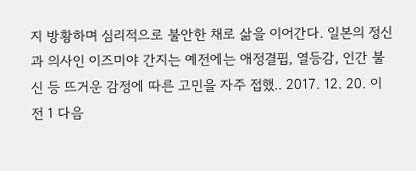지 방황하며 심리적으로 불안한 채로 삶을 이어간다. 일본의 정신과 의사인 이즈미야 간지는 예전에는 애정결핍, 열등감, 인간 불신 등 뜨거운 감정에 따른 고민을 자주 접했.. 2017. 12. 20. 이전 1 다음